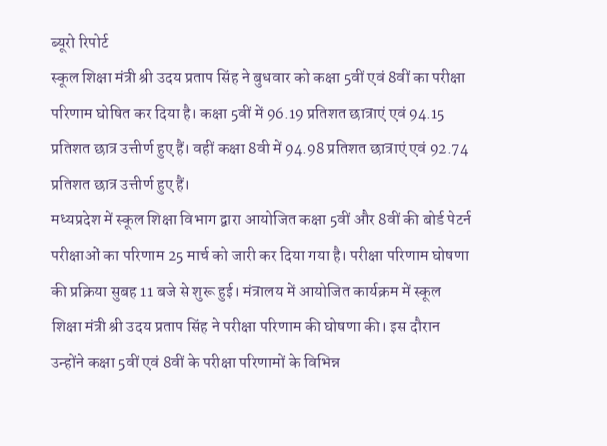ब्यूरो रिपोर्ट
स्कूल शिक्षा मंत्री श्री उदय प्रताप सिंह ने बुधवार को कक्षा 5वीं एवं 8वीं का परीक्षा परिणाम घोषित कर दिया है। कक्षा 5वीं में 96.19 प्रतिशत छात्राएं एवं 94.15 प्रतिशत छात्र उत्तीर्ण हुए हैं। वहीं कक्षा 8वी में 94.98 प्रतिशत छात्राएं एवं 92.74 प्रतिशत छात्र उत्तीर्ण हुए हैं।
मध्यप्रदेश में स्कूल शिक्षा विभाग द्वारा आयोजित कक्षा 5वीं और 8वीं की बोर्ड पेटर्न परीक्षाओं का परिणाम 25 मार्च को जारी कर दिया गया है। परीक्षा परिणाम घोषणा की प्रक्रिया सुबह 11 बजे से शुरू हुई। मंत्रालय में आयोजित कार्यक्रम में स्कूल शिक्षा मंत्री श्री उदय प्रताप सिंह ने परीक्षा परिणाम की घोषणा की। इस दौरान उन्होंने कक्षा 5वीं एवं 8वीं के परीक्षा परिणामों के विभिन्न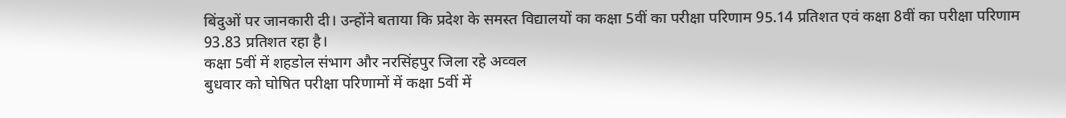बिंदुओं पर जानकारी दी। उन्होंने बताया कि प्रदेश के समस्त विद्यालयों का कक्षा 5वीं का परीक्षा परिणाम 95.14 प्रतिशत एवं कक्षा 8वीं का परीक्षा परिणाम 93.83 प्रतिशत रहा है।
कक्षा 5वीं में शहडोल संभाग और नरसिंहपुर जिला रहे अव्वल
बुधवार को घोषित परीक्षा परिणामों में कक्षा 5वीं में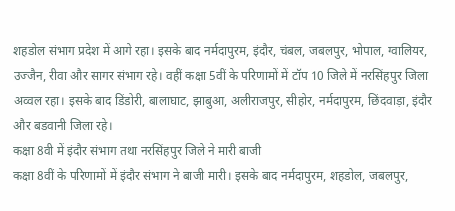शहडोल संभाग प्रदेश में आगे रहा। इसके बाद नर्मदापुरम, इंदौर, चंबल, जबलपुर, भोपाल, ग्वालियर, उज्जैन, रीवा और सागर संभाग रहे। वहीं कक्षा 5वीं के परिणामों में टॉप 10 जिले में नरसिंहपुर जिला अव्वल रहा। इसके बाद डिंडोरी, बालाघाट, झाबुआ, अलीराजपुर, सीहोर, नर्मदापुरम, छिंदवाड़ा, इंदौर और बडवानी जिला रहे।
कक्षा 8वी में इंदौर संभाग तथा नरसिंहपुर जिले ने मारी बाजी
कक्षा 8वीं के परिणामों में इंदौर संभाग ने बाजी मारी। इसके बाद नर्मदापुरम, शहडोल, जबलपुर,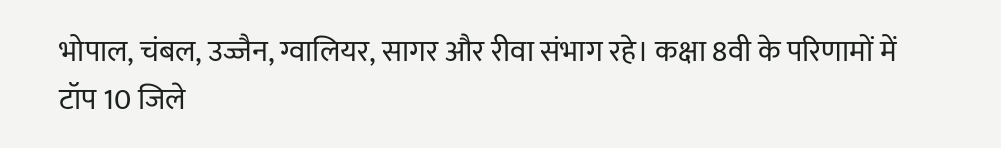भोपाल, चंबल, उज्जैन, ग्वालियर, सागर और रीवा संभाग रहे। कक्षा 8वी के परिणामों में टॉप 10 जिले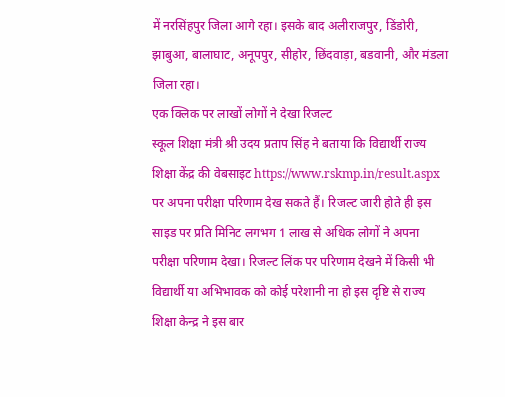में नरसिंहपुर जिला आगे रहा। इसके बाद अलीराजपुर, डिंडोरी, झाबुआ, बालाघाट, अनूपपुर, सीहोर, छिंदवाड़ा, बडवानी, और मंडला जिला रहा।
एक क्लिक पर लाखों लोगों ने देखा रिजल्ट
स्कूल शिक्षा मंत्री श्री उदय प्रताप सिंह ने बताया कि विद्यार्थी राज्य शिक्षा केंद्र की वेबसाइट https://www.rskmp.in/result.aspx पर अपना परीक्षा परिणाम देख सकते हैं। रिजल्ट जारी होते ही इस साइड पर प्रति मिनिट लगभग 1 लाख से अधिक लोगों ने अपना परीक्षा परिणाम देखा। रिजल्ट लिंक पर परिणाम देखने में किसी भी विद्यार्थी या अभिभावक को कोई परेशानी ना हो इस दृष्टि से राज्य शिक्षा केन्द्र ने इस बार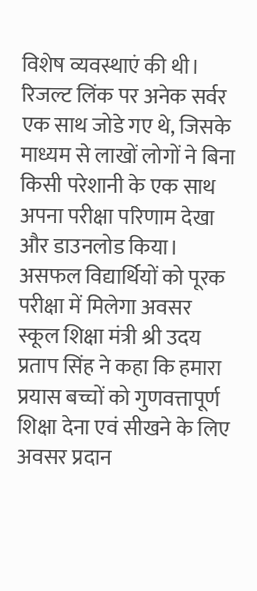विशेष व्यवस्थाएं की थी। रिजल्ट लिंक पर अनेक सर्वर एक साथ जोडे गए थे, जिसके माध्यम से लाखों लोगों ने बिना किसी परेशानी के एक साथ अपना परीक्षा परिणाम देखा और डाउनलोड किया।
असफल विद्यार्थियों को पूरक परीक्षा में मिलेगा अवसर
स्कूल शिक्षा मंत्री श्री उदय प्रताप सिंह ने कहा कि हमारा प्रयास बच्चों को गुणवत्तापूर्ण शिक्षा देना एवं सीखने के लिए अवसर प्रदान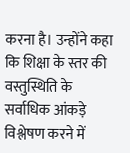करना है। उन्होंने कहा कि शिक्षा के स्तर की वस्तुस्थिति के सर्वाधिक आंकड़े विश्लेषण करने में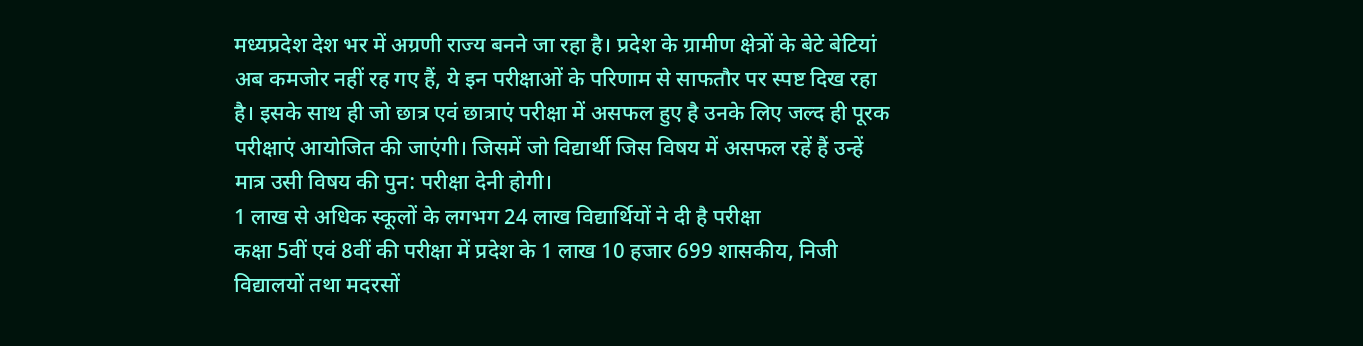मध्यप्रदेश देश भर में अग्रणी राज्य बनने जा रहा है। प्रदेश के ग्रामीण क्षेत्रों के बेटे बेटियां अब कमजोर नहीं रह गए हैं, ये इन परीक्षाओं के परिणाम से साफतौर पर स्पष्ट दिख रहा है। इसके साथ ही जो छात्र एवं छात्राएं परीक्षा में असफल हुए है उनके लिए जल्द ही पूरक परीक्षाएं आयोजित की जाएंगी। जिसमें जो विद्यार्थी जिस विषय में असफल रहें हैं उन्हें मात्र उसी विषय की पुन: परीक्षा देनी होगी।
1 लाख से अधिक स्कूलों के लगभग 24 लाख विद्यार्थियों ने दी है परीक्षा
कक्षा 5वीं एवं 8वीं की परीक्षा में प्रदेश के 1 लाख 10 हजार 699 शासकीय, निजी विद्यालयों तथा मदरसों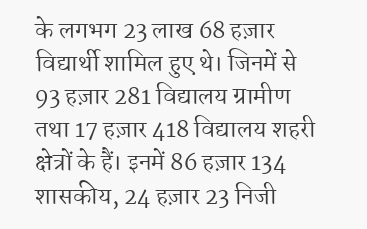के लगभग 23 लाख 68 हज़ार विद्यार्थी शामिल हुए थे। जिनमें से 93 हज़ार 281 विद्यालय ग्रामीण तथा 17 हज़ार 418 विद्यालय शहरी क्षेत्रों के हैं। इनमें 86 हज़ार 134 शासकीय, 24 हज़ार 23 निजी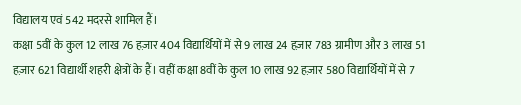विद्यालय एवं 542 मदरसे शामिल हैं।
कक्षा 5वीं के कुल 12 लाख 76 हज़ार 404 विद्यार्थियों में से 9 लाख 24 हज़ार 783 ग्रामीण और 3 लाख 51 हज़ार 621 विद्यार्थी शहरी क्षेत्रों के हैं। वहीं कक्षा 8वीं के कुल 10 लाख 92 हज़ार 580 विद्यार्थियों में से 7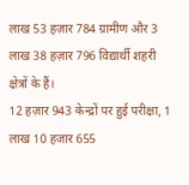लाख 53 हज़ार 784 ग्रामीण और 3 लाख 38 हज़ार 796 विद्यार्थी शहरी क्षेत्रों के हैं।
12 हज़ार 943 केन्द्रों पर हुई परीक्षा, 1 लाख 10 हजार 655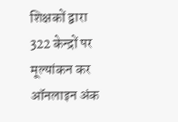शिक्षकों द्वारा 322 केन्द्रों पर मूल्यांकन कर ऑनलाइन अंक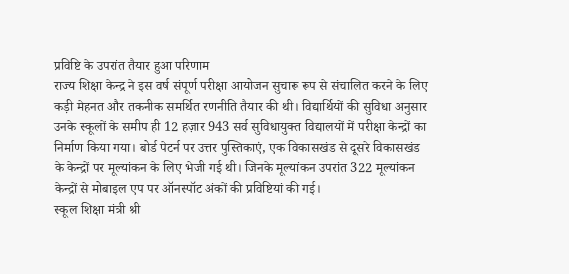प्रविष्टि के उपरांत तैयार हुआ परिणाम
राज्य शिक्षा केन्द्र ने इस वर्ष संपूर्ण परीक्षा आयोजन सुचारू रूप से संचालित करने के लिए कड़ी मेहनत और तकनीक समर्थित रणनीति तैयार की थी। विद्यार्थियों की सुविधा अनुसार उनके स्कूलों के समीप ही 12 हज़ार 943 सर्व सुविधायुक्त विद्यालयों में परीक्षा केन्द्रों का निर्माण किया गया। बोर्ड पेटर्न पर उत्तर पुस्तिकाएं, एक विकासखंड से दूसरे विकासखंड के केन्द्रों पर मूल्यांकन के लिए भेजी गई थी। जिनके मूल्यांकन उपरांत 322 मूल्यांकन केन्द्रों से मोबाइल एप पर ऑनस्पॉट अंकों की प्रविष्टियां की गई।
स्कूल शिक्षा मंत्री श्री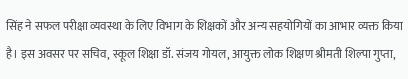सिंह ने सफल परीक्षा व्यवस्था के लिए विभाग के शिक्षकों और अन्य सहयोगियों का आभार व्यक्त किया है। इस अवसर पर सचिव, स्कूल शिक्षा डॉ. संजय गोयल, आयुक्त लोक शिक्षण श्रीमती शिल्पा गुप्ता,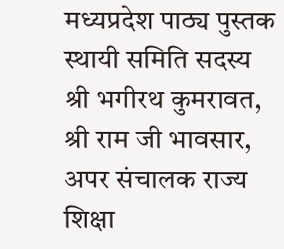मध्यप्रदेश पाठ्य पुस्तक स्थायी समिति सदस्य श्री भगीरथ कुमरावत, श्री राम जी भावसार, अपर संचालक राज्य शिक्षा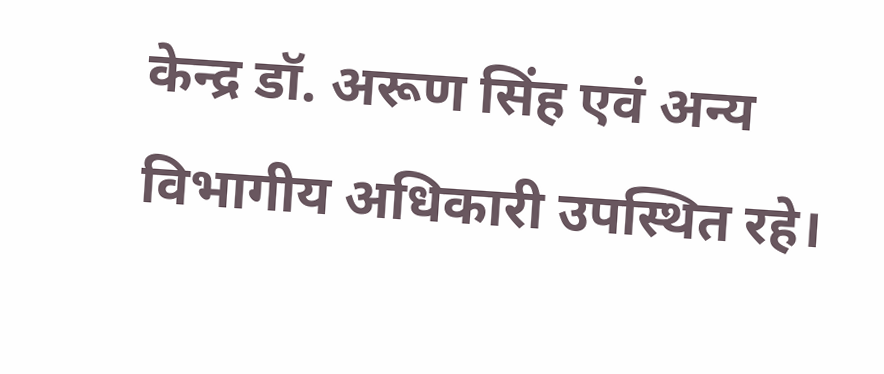केन्द्र डॉ. अरूण सिंह एवं अन्य विभागीय अधिकारी उपस्थित रहे।